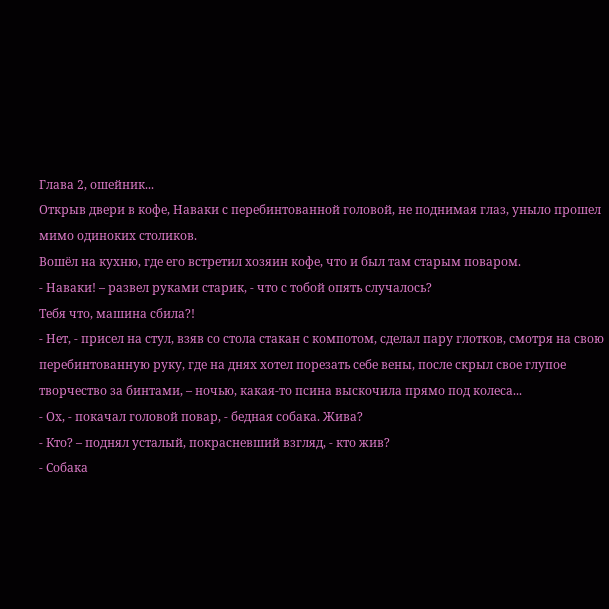Глава 2, ошейник...
Открыв двери в кофе, Наваки с перебинтованной головой, не поднимая глаз, уныло прошел мимо одиноких столиков.
Вошёл на кухню, где его встретил хозяин кофе, что и был там старым поваром.
- Наваки! – развел руками старик, - что с тобой опять случалось?
Тебя что, машина сбила?!
- Нет, - присел на стул, взяв со стола стакан с компотом, сделал пару глотков, смотря на свою перебинтованную руку, где на днях хотел порезать себе вены, после скрыл свое глупое творчество за бинтами, – ночью, какая-то псина выскочила прямо под колеса...
- Ох, - покачал головой повар, - бедная собака. Жива?
- Кто? – поднял усталый, покрасневший взгляд, - кто жив?
- Собака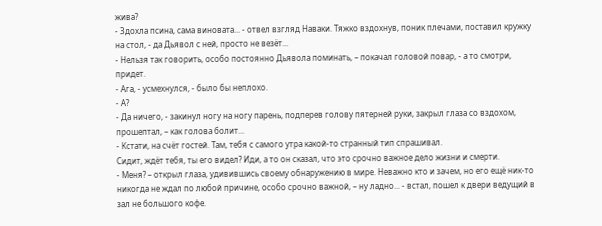жива?
- Здохла псина, сама виновата... - отвел взгляд Наваки. Тяжко вздохнув, поник плечами, поставил кружку на стол, - да Дьявол с ней, просто не везёт...
- Нельзя так говорить, особо постоянно Дьявола поминать, – покачал головой повар, - а то смотри, придет.
- Ага, - усмехнулся, - было бы неплохо.
- А?
- Да ничего, - закинул ногу на ногу парень, подперев голову пятерней руки, закрыл глаза со вздохом, прошептал, – как голова болит...
- Кстати, на счёт гостей. Там, тебя с самого утра какой-то странный тип спрашивал.
Сидит, ждёт тебя, ты его видел? Иди, а то он сказал, что это срочно важное дело жизни и смерти.
- Меня? – открыл глаза, удивившись своему обнаружению в мире. Неважно кто и зачем, но его ещё ник-то никогда не ждал по любой причине, особо срочно важной, – ну ладно... - встал, пошел к двери ведущий в зал не большого кофе.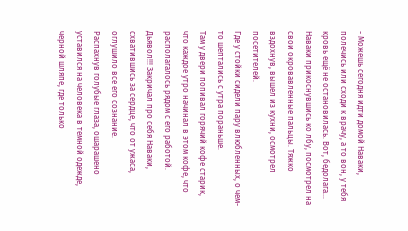- Можешь сегодня идти домой Наваки, полечись или сходи к врачу, а то вон, у тебя кровь ещё не остановилась. Вот, бедолага...
Наваки прикоснувшись ко лбу, посмотрел на свои окровавленные пальцы. Тяжко вздохнув, вышел из кухни, осмотрел посетителей.
Где у стойки сидели пару влюбленных, о чем-то шептались с утра пораньше.
Там у двери попивал горячий кофе старик, что каждое утро начинал в этом кофе, что располагалось рядом с его работой.
Дьявол!!! Закричал про себя Наваки, схватившись за сердце, что от ужаса, оглушило все его сознание.
Распахнув голубые глаза, ошарашено уставился на человека в темной одежде, черной шляпе, где только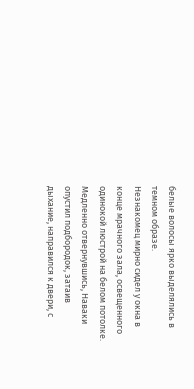белые волосы ярко выделялись в темном образе.
Незнакомец мирно сидел у окна в конце мрачного зала, освещенного одинокой люстрой на белом потолке.
Медленно отвернувшись, Наваки опустил подбородок, затаив дыхание, направился к двери, с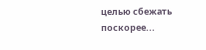целью сбежать поскорее...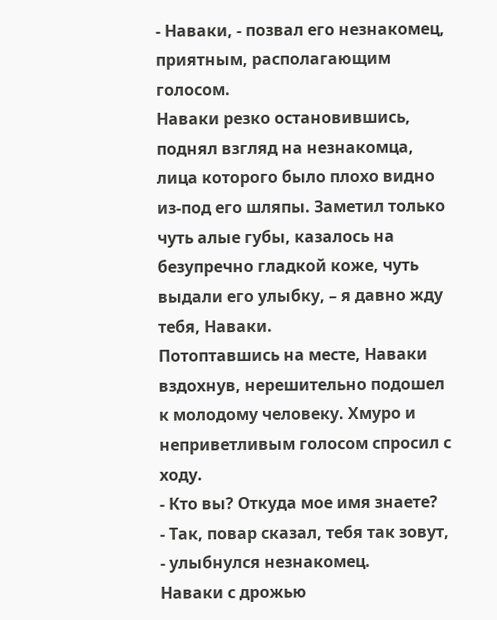- Наваки, - позвал его незнакомец, приятным, располагающим голосом.
Наваки резко остановившись, поднял взгляд на незнакомца, лица которого было плохо видно из-под его шляпы. Заметил только чуть алые губы, казалось на безупречно гладкой коже, чуть выдали его улыбку, – я давно жду тебя, Наваки.
Потоптавшись на месте, Наваки вздохнув, нерешительно подошел к молодому человеку. Хмуро и неприветливым голосом спросил с ходу.
- Кто вы? Откуда мое имя знаете?
- Так, повар сказал, тебя так зовут, - улыбнулся незнакомец.
Наваки с дрожью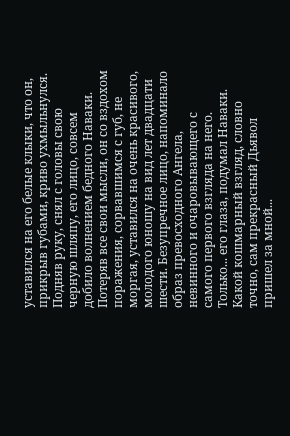уставился на его белые клыки, что он, прикрыв губами, криво ухмыльнулся. Подняв руку, снял с головы свою черную шляпу, его лицо, совсем добило волнением бедного Наваки.
Потеряв все свои мысли, он со вздохом поражения, сорвавшимся с губ, не моргая, уставился на очень красивого, молодого юношу на вид лет двадцати шести. Безупречное лицо, напоминало образ превосходного Ангела, невинного и очаровывающего с самого первого взгляда на него. Только... его глаза, подумал Наваки. Какой кошмарный взгляд, словно точно, сам прекрасный Дьявол пришел за мной...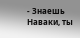- Знаешь Наваки, ты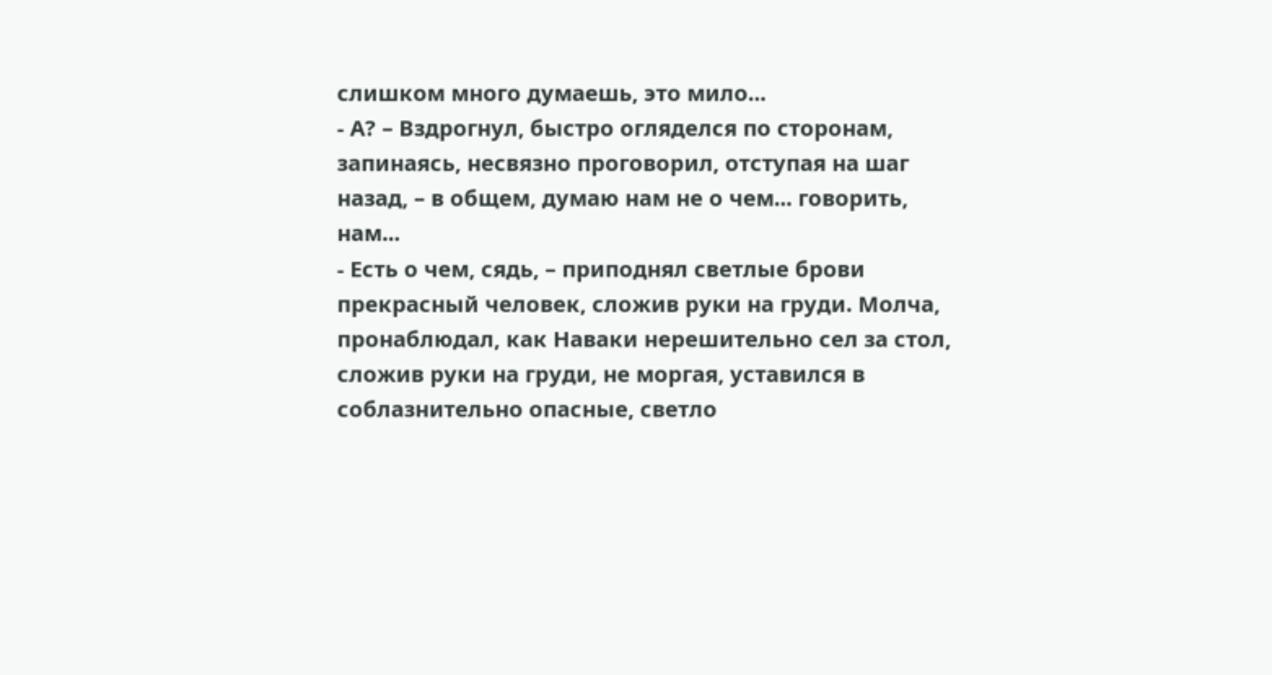слишком много думаешь, это мило...
- А? – Вздрогнул, быстро огляделся по сторонам, запинаясь, несвязно проговорил, отступая на шаг назад, – в общем, думаю нам не о чем... говорить, нам...
- Есть о чем, сядь, – приподнял светлые брови прекрасный человек, сложив руки на груди. Молча, пронаблюдал, как Наваки нерешительно сел за стол, сложив руки на груди, не моргая, уставился в соблазнительно опасные, светло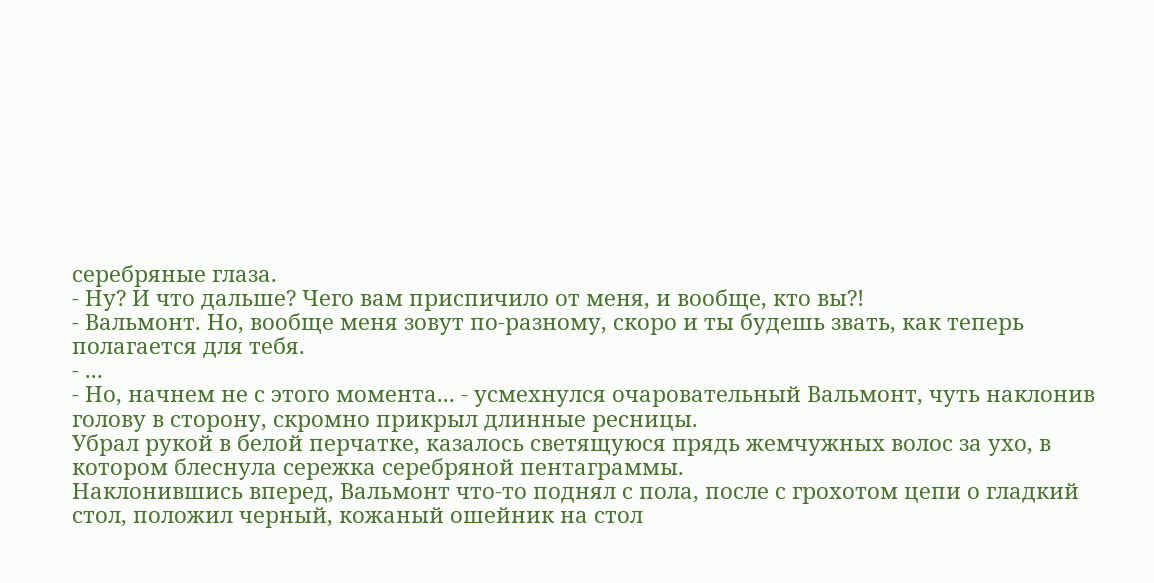серебряные глаза.
- Ну? И что дальше? Чего вам приспичило от меня, и вообще, кто вы?!
- Вальмонт. Но, вообще меня зовут по-разному, скоро и ты будешь звать, как теперь полагается для тебя.
- ...
- Но, начнем не с этого момента... - усмехнулся очаровательный Вальмонт, чуть наклонив голову в сторону, скромно прикрыл длинные ресницы.
Убрал рукой в белой перчатке, казалось светящуюся прядь жемчужных волос за ухо, в котором блеснула сережка серебряной пентаграммы.
Наклонившись вперед, Вальмонт что-то поднял с пола, после с грохотом цепи о гладкий стол, положил черный, кожаный ошейник на стол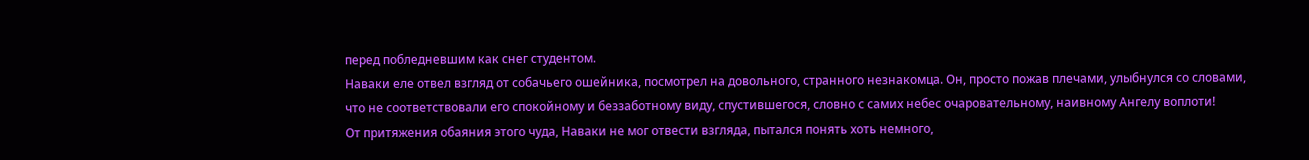перед побледневшим как снег студентом.
Наваки еле отвел взгляд от собачьего ошейника, посмотрел на довольного, странного незнакомца. Он, просто пожав плечами, улыбнулся со словами, что не соответствовали его спокойному и беззаботному виду, спустившегося, словно с самих небес очаровательному, наивному Ангелу воплоти!
От притяжения обаяния этого чуда, Наваки не мог отвести взгляда, пытался понять хоть немного,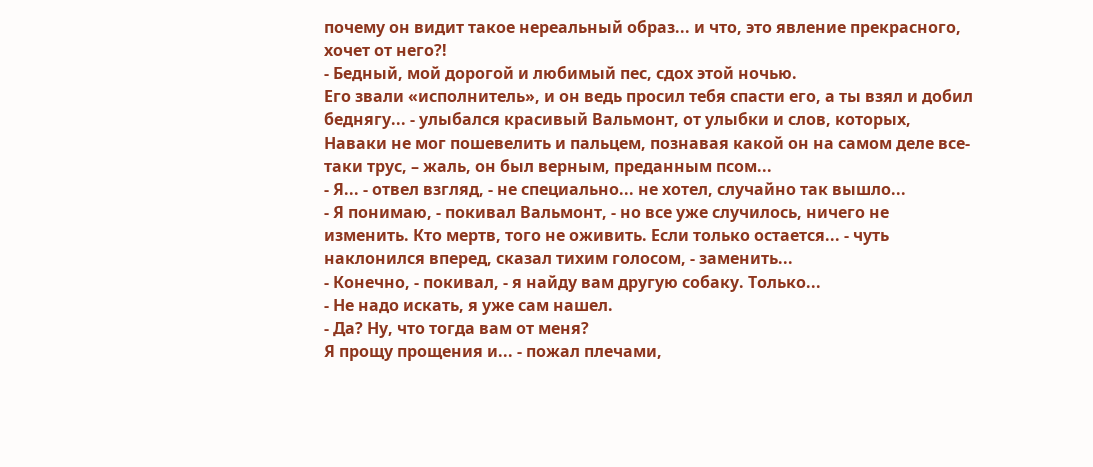почему он видит такое нереальный образ... и что, это явление прекрасного, хочет от него?!
- Бедный, мой дорогой и любимый пес, сдох этой ночью.
Его звали «исполнитель», и он ведь просил тебя спасти его, а ты взял и добил беднягу... - улыбался красивый Вальмонт, от улыбки и слов, которых, Наваки не мог пошевелить и пальцем, познавая какой он на самом деле все-таки трус, – жаль, он был верным, преданным псом...
- Я... - отвел взгляд, - не специально... не хотел, случайно так вышло...
- Я понимаю, - покивал Вальмонт, - но все уже случилось, ничего не изменить. Кто мертв, того не оживить. Если только остается... - чуть наклонился вперед, сказал тихим голосом, - заменить...
- Конечно, - покивал, - я найду вам другую собаку. Только...
- Не надо искать, я уже сам нашел.
- Да? Ну, что тогда вам от меня?
Я прощу прощения и... - пожал плечами,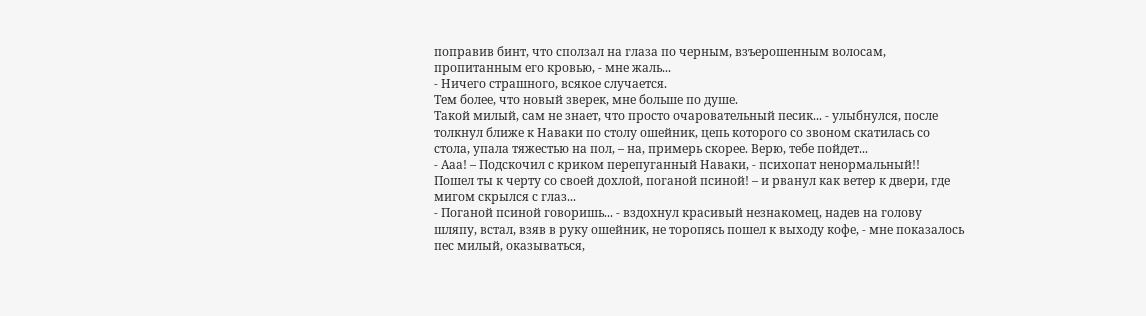поправив бинт, что сползал на глаза по черным, взъерошенным волосам, пропитанным его кровью, - мне жаль...
- Ничего страшного, всякое случается.
Тем более, что новый зверек, мне больше по душе.
Такой милый, сам не знает, что просто очаровательный песик... - улыбнулся, после толкнул ближе к Наваки по столу ошейник, цепь которого со звоном скатилась со стола, упала тяжестью на пол, – на, примерь скорее. Верю, тебе пойдет...
- Ааа! – Подскочил с криком перепуганный Наваки, - психопат ненормальный!!
Пошел ты к черту со своей дохлой, поганой псиной! – и рванул как ветер к двери, где мигом скрылся с глаз...
- Поганой псиной говоришь... - вздохнул красивый незнакомец, надев на голову шляпу, встал, взяв в руку ошейник, не торопясь пошел к выходу кофе, - мне показалось пес милый, оказываться,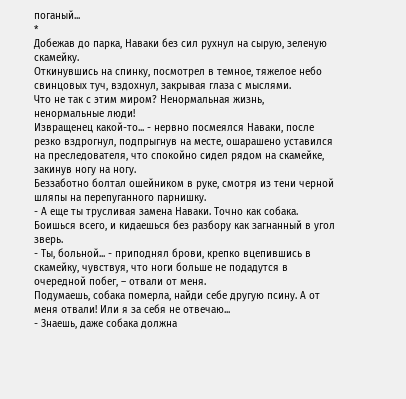поганый...
*
Добежав до парка, Наваки без сил рухнул на сырую, зеленую скамейку.
Откинувшись на спинку, посмотрел в темное, тяжелое небо свинцовых туч, вздохнул, закрывая глаза с мыслями.
Что не так с этим миром? Ненормальная жизнь, ненормальные люди!
Извращенец какой-то... - нервно посмеялся Наваки, после резко вздрогнул, подпрыгнув на месте, ошарашено уставился на преследователя, что спокойно сидел рядом на скамейке, закинув ногу на ногу.
Беззаботно болтал ошейником в руке, смотря из тени черной шляпы на перепуганного парнишку.
- А еще ты трусливая замена Наваки. Точно как собака.
Боишься всего, и кидаешься без разбору как загнанный в угол зверь.
- Ты, больной... - приподнял брови, крепко вцепившись в скамейку, чувствуя, что ноги больше не подадутся в очередной побег, – отвали от меня.
Подумаешь, собака померла, найди себе другую псину. А от меня отвали! Или я за себя не отвечаю...
- Знаешь, даже собака должна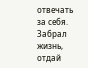отвечать за себя. Забрал жизнь, отдай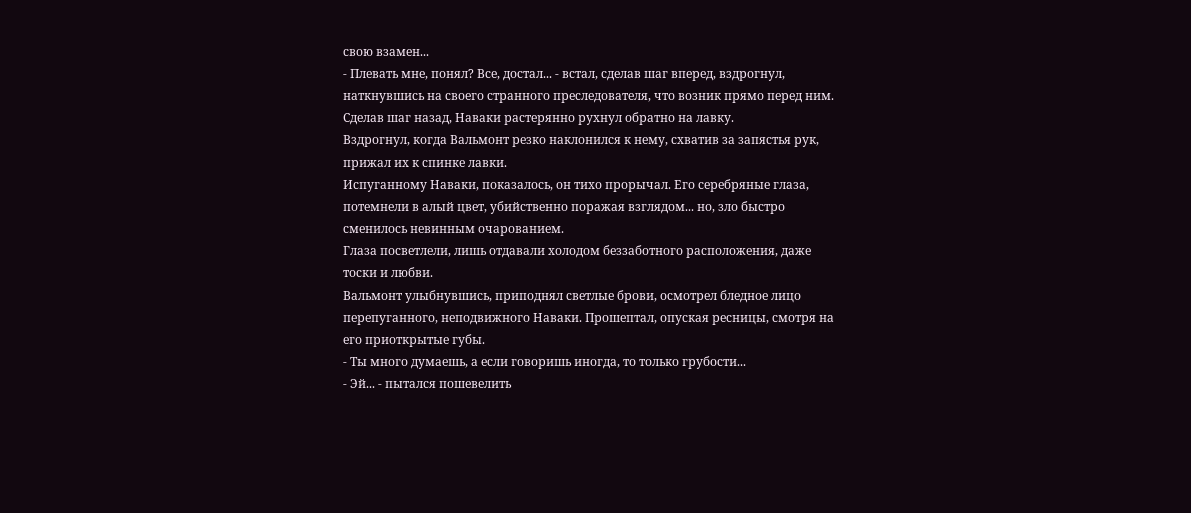свою взамен...
- Плевать мне, понял? Все, достал... - встал, сделав шаг вперед, вздрогнул, наткнувшись на своего странного преследователя, что возник прямо перед ним.
Сделав шаг назад, Наваки растерянно рухнул обратно на лавку.
Вздрогнул, когда Вальмонт резко наклонился к нему, схватив за запястья рук, прижал их к спинке лавки.
Испуганному Наваки, показалось, он тихо прорычал. Его серебряные глаза, потемнели в алый цвет, убийственно поражая взглядом... но, зло быстро сменилось невинным очарованием.
Глаза посветлели, лишь отдавали холодом беззаботного расположения, даже тоски и любви.
Вальмонт улыбнувшись, приподнял светлые брови, осмотрел бледное лицо перепуганного, неподвижного Наваки. Прошептал, опуская ресницы, смотря на его приоткрытые губы.
- Ты много думаешь, а если говоришь иногда, то только грубости...
- Эй... - пытался пошевелить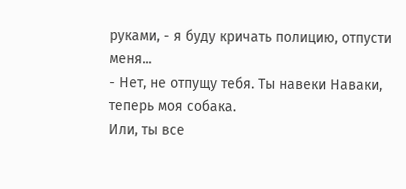руками, - я буду кричать полицию, отпусти меня...
- Нет, не отпущу тебя. Ты навеки Наваки, теперь моя собака.
Или, ты все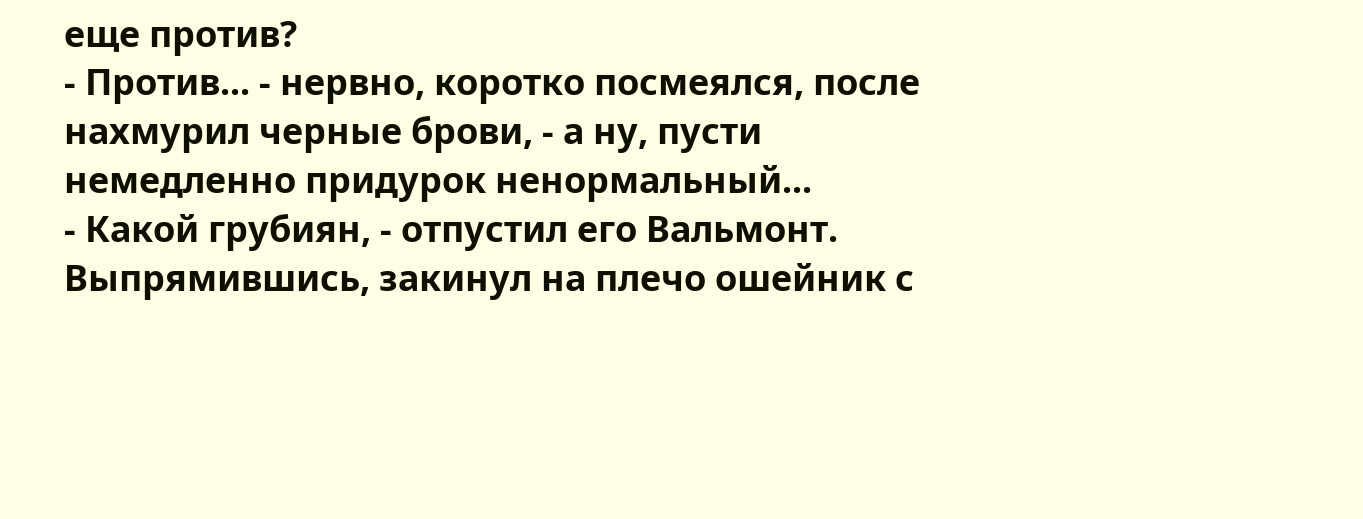еще против?
- Против... - нервно, коротко посмеялся, после нахмурил черные брови, - а ну, пусти немедленно придурок ненормальный...
- Какой грубиян, - отпустил его Вальмонт.
Выпрямившись, закинул на плечо ошейник с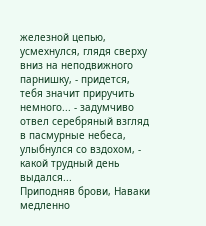железной цепью, усмехнулся, глядя сверху вниз на неподвижного парнишку, - придется, тебя значит приручить немного... - задумчиво отвел серебряный взгляд в пасмурные небеса, улыбнулся со вздохом, - какой трудный день выдался...
Приподняв брови, Наваки медленно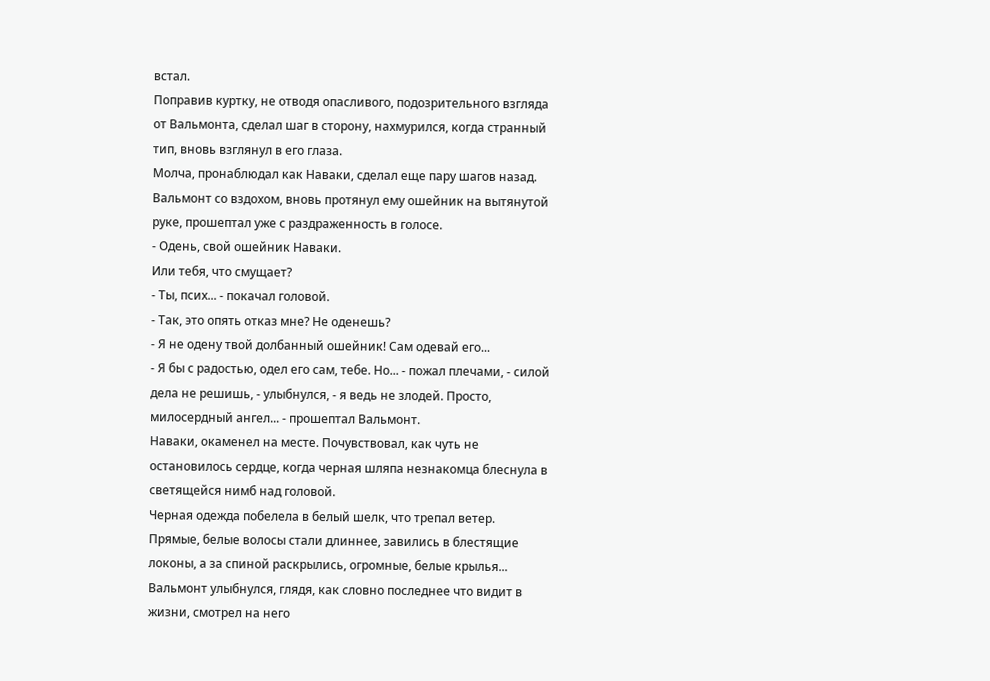встал.
Поправив куртку, не отводя опасливого, подозрительного взгляда от Вальмонта, сделал шаг в сторону, нахмурился, когда странный тип, вновь взглянул в его глаза.
Молча, пронаблюдал как Наваки, сделал еще пару шагов назад. Вальмонт со вздохом, вновь протянул ему ошейник на вытянутой руке, прошептал уже с раздраженность в голосе.
- Одень, свой ошейник Наваки.
Или тебя, что смущает?
- Ты, псих... - покачал головой.
- Так, это опять отказ мне? Не оденешь?
- Я не одену твой долбанный ошейник! Сам одевай его...
- Я бы с радостью, одел его сам, тебе. Но... - пожал плечами, - силой дела не решишь, - улыбнулся, - я ведь не злодей. Просто, милосердный ангел... - прошептал Вальмонт.
Наваки, окаменел на месте. Почувствовал, как чуть не остановилось сердце, когда черная шляпа незнакомца блеснула в светящейся нимб над головой.
Черная одежда побелела в белый шелк, что трепал ветер.
Прямые, белые волосы стали длиннее, завились в блестящие локоны, а за спиной раскрылись, огромные, белые крылья...
Вальмонт улыбнулся, глядя, как словно последнее что видит в жизни, смотрел на него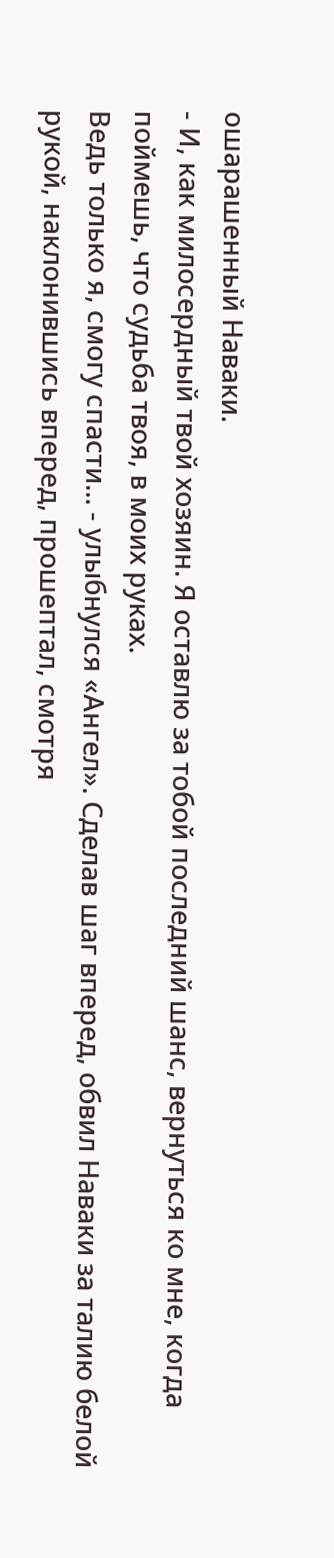ошарашенный Наваки.
- И, как милосердный твой хозяин. Я оставлю за тобой последний шанс, вернуться ко мне, когда поймешь, что судьба твоя, в моих руках.
Ведь только я, смогу спасти... - улыбнулся «Ангел». Сделав шаг вперед, обвил Наваки за талию белой рукой, наклонившись вперед, прошептал, смотря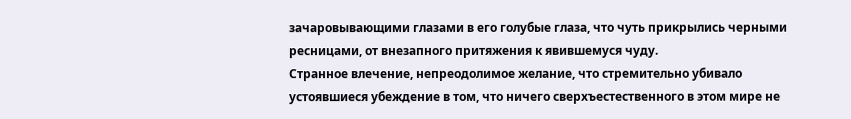зачаровывающими глазами в его голубые глаза, что чуть прикрылись черными ресницами, от внезапного притяжения к явившемуся чуду.
Странное влечение, непреодолимое желание, что стремительно убивало устоявшиеся убеждение в том, что ничего сверхъестественного в этом мире не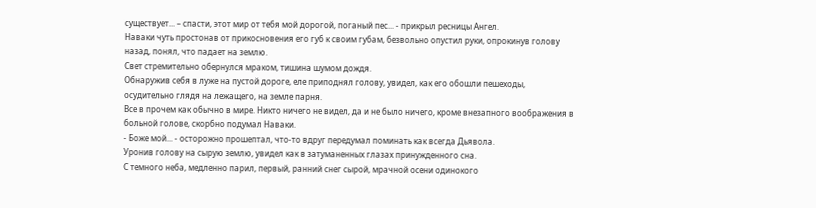существует... – спасти, этот мир от тебя мой дорогой, поганый пес... - прикрыл ресницы Ангел.
Наваки чуть простонав от прикосновения его губ к своим губам, безвольно опустил руки, опрокинув голову назад, понял, что падает на землю.
Свет стремительно обернулся мраком, тишина шумом дождя.
Обнаружив себя в луже на пустой дороге, еле приподнял голову, увидел, как его обошли пешеходы, осудительно глядя на лежащего, на земле парня.
Все в прочем как обычно в мире. Никто ничего не видел, да и не было ничего, кроме внезапного воображения в больной голове, скорбно подумал Наваки.
- Боже мой... - осторожно прошептал, что-то вдруг передумал поминать как всегда Дьявола.
Уронив голову на сырую землю, увидел как в затуманенных глазах принужденного сна.
С темного неба, медленно парил, первый, ранний снег сырой, мрачной осени одинокого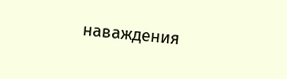наваждения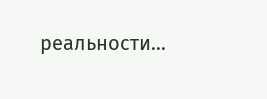реальности...